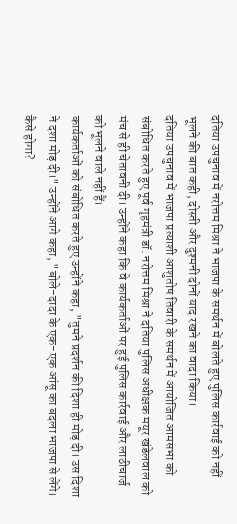दतिया उपचुनाव में नरोत्तम मिश्रा ने भाजपा के समर्थन में बोलते हुए पुलिस कार्रवाई को नहीं भूलने की बात कही, दोस्ती और दुश्मनी दोनों याद रखने का वादा किया।
दतिया उपचुनाव में भाजपा प्रत्याशी आशुतोष तिवारी के समर्थन में आयोजित आमसभा को संबोधित करते हुए पूर्व गृहमंत्री डॉ. नरोत्तम मिश्रा ने दतिया पुलिस अधीक्षक मयूर खंडेलवाल को मंच से ही चेतावनी दी। उन्होंने कहा कि वे कार्यकर्ताओं पर हुई पुलिस कार्रवाई और लाठीचार्ज को भूलने वाले नहीं हैं।
कार्यकर्ताओं को संबोधित करते हुए उन्होंने कहा, "तुमने प्रदर्शन की दिशा ही मोड़ दी। उस दिशा ने दशा मोड़ दी।" उन्होंने आगे कहा, "बोले-दादा के एक-एक आंसू का बदला भाजपा से लेंगे। कैसे होगा?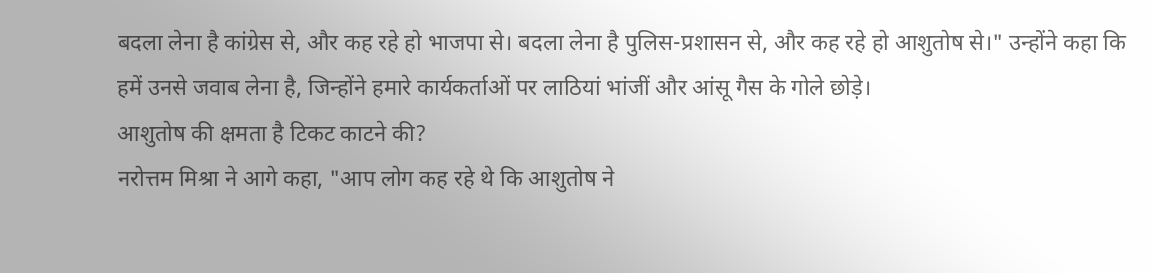बदला लेना है कांग्रेस से, और कह रहे हो भाजपा से। बदला लेना है पुलिस-प्रशासन से, और कह रहे हो आशुतोष से।" उन्होंने कहा कि हमें उनसे जवाब लेना है, जिन्होंने हमारे कार्यकर्ताओं पर लाठियां भांजीं और आंसू गैस के गोले छोड़े।
आशुतोष की क्षमता है टिकट काटने की?
नरोत्तम मिश्रा ने आगे कहा, "आप लोग कह रहे थे कि आशुतोष ने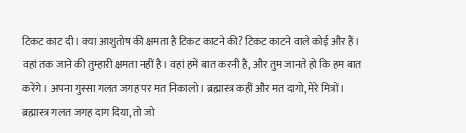टिकट काट दी। क्या आशुतोष की क्षमता है टिकट काटने की? टिकट काटने वाले कोई और हैं। वहां तक जाने की तुम्हारी क्षमता नहीं है। वहां हमें बात करनी है, और तुम जानते हो कि हम बात करेंगे। अपना गुस्सा गलत जगह पर मत निकालो। ब्रह्मास्त्र कहीं और मत दागो, मेरे मित्रों। ब्रह्मास्त्र गलत जगह दाग दिया, तो जो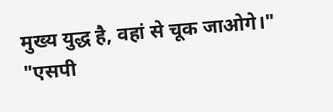मुख्य युद्ध है, वहां से चूक जाओगे।"
"एसपी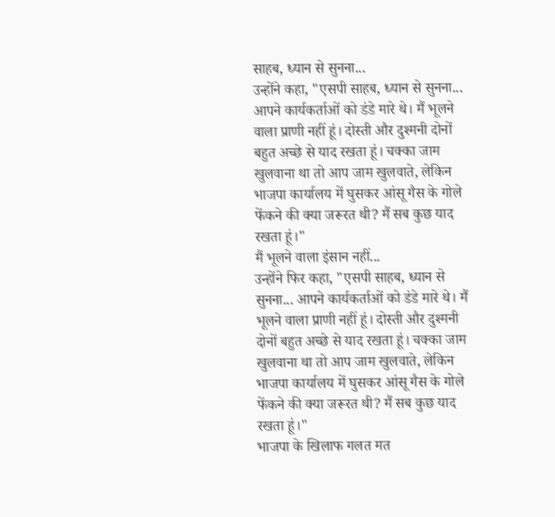साहब, ध्यान से सुनना...
उन्होंने कहा, "एसपी साहब, ध्यान से सुनना... आपने कार्यकर्ताओं को डंडे मारे थे। मैं भूलने वाला प्राणी नहीं हूं। दोस्ती और दुश्मनी दोनों बहुत अच्छे से याद रखता हूं। चक्का जाम खुलवाना था तो आप जाम खुलवाते, लेकिन भाजपा कार्यालय में घुसकर आंसू गैस के गोले फेंकने की क्या जरूरत थी? मैं सब कुछ याद रखता हूं।"
मैं भूलने वाला इंसान नहीं...
उन्होंने फिर कहा, "एसपी साहब, ध्यान से सुनना... आपने कार्यकर्ताओं को डंडे मारे थे। मैं भूलने वाला प्राणी नहीं हूं। दोस्ती और दुश्मनी दोनों बहुत अच्छे से याद रखता हूं। चक्का जाम खुलवाना था तो आप जाम खुलवाते, लेकिन भाजपा कार्यालय में घुसकर आंसू गैस के गोले फेंकने की क्या जरूरत थी? मैं सब कुछ याद रखता हूं।"
भाजपा के खिलाफ गलत मत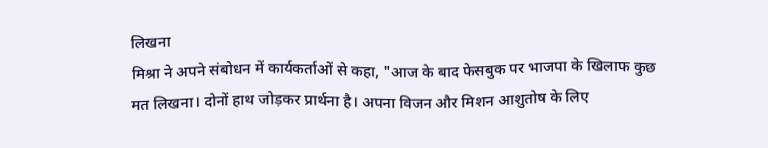लिखना
मिश्रा ने अपने संबोधन में कार्यकर्ताओं से कहा, "आज के बाद फेसबुक पर भाजपा के खिलाफ कुछ मत लिखना। दोनों हाथ जोड़कर प्रार्थना है। अपना विजन और मिशन आशुतोष के लिए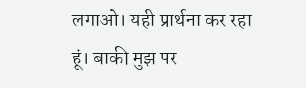लगाओ। यही प्रार्थना कर रहा हूं। बाकी मुझ पर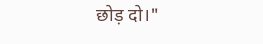छोड़ दो।"